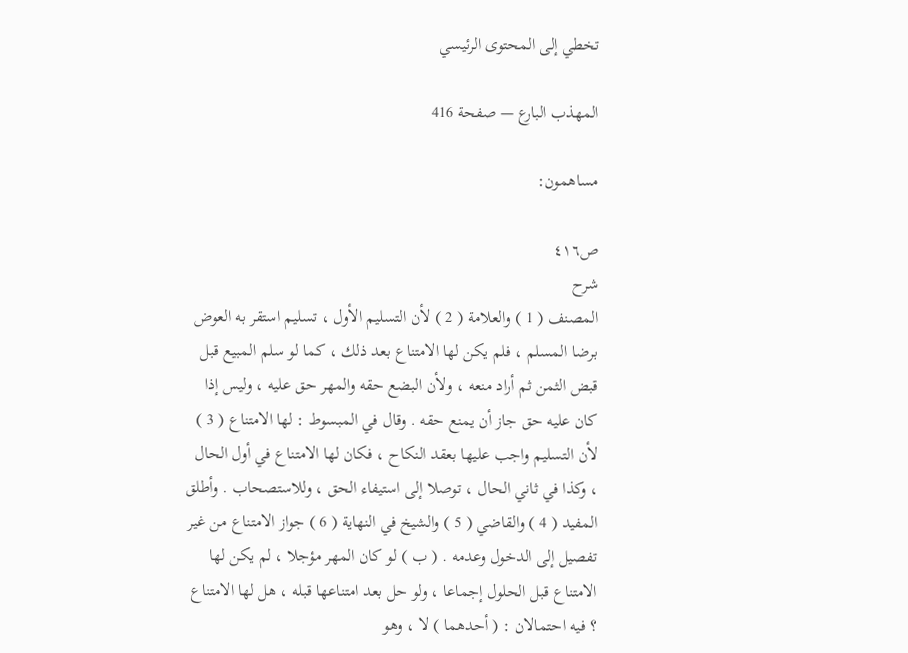تخطي إلى المحتوى الرئيسي

المهذب البارع — صفحة 416

مساهمون:

ص٤١٦
شرح
المصنف ( 1 ) والعلامة ( 2 ) لأن التسليم الأول ، تسليم استقر به العوض برضا المسلم ، فلم يكن لها الامتناع بعد ذلك ، كما لو سلم المبيع قبل قبض الثمن ثم أراد منعه ، ولأن البضع حقه والمهر حق عليه ، وليس إذا كان عليه حق جاز أن يمنع حقه . وقال في المبسوط : لها الامتناع ( 3 ) لأن التسليم واجب عليها بعقد النكاح ، فكان لها الامتناع في أول الحال ، وكذا في ثاني الحال ، توصلا إلى استيفاء الحق ، وللاستصحاب . وأطلق المفيد ( 4 ) والقاضي ( 5 ) والشيخ في النهاية ( 6 ) جواز الامتناع من غير تفصيل إلى الدخول وعدمه . ( ب ) لو كان المهر مؤجلا ، لم يكن لها الامتناع قبل الحلول إجماعا ، ولو حل بعد امتناعها قبله ، هل لها الامتناع ؟ فيه احتمالان : ( أحدهما ) لا ، وهو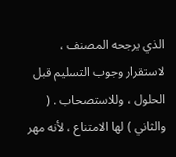الذي يرجحه المصنف ، لاستقرار وجوب التسليم قبل الحلول ، وللاستصحاب . ( والثاني ) لها الامتناع ، لأنه مهر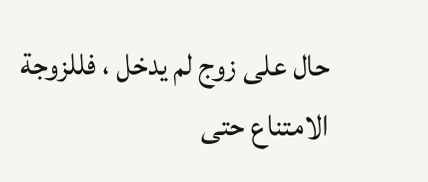حال على زوج لم يدخل ، فللزوجة الامتناع حتى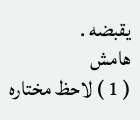يقبضه .
هامش
( 1 ) لاحظ مختاره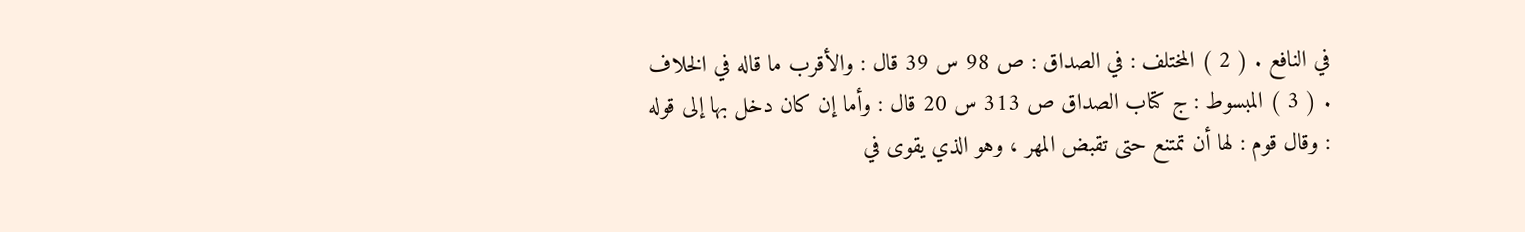في النافع . ( 2 ) المختلف : في الصداق : ص 98 س 39 قال : والأقرب ما قاله في الخلاف . ( 3 ) المبسوط : ج كتاب الصداق ص 313 س 20 قال : وأما إن كان دخل بها إلى قوله : وقال قوم : لها أن تمتنع حتى تقبض المهر ، وهو الذي يقوى في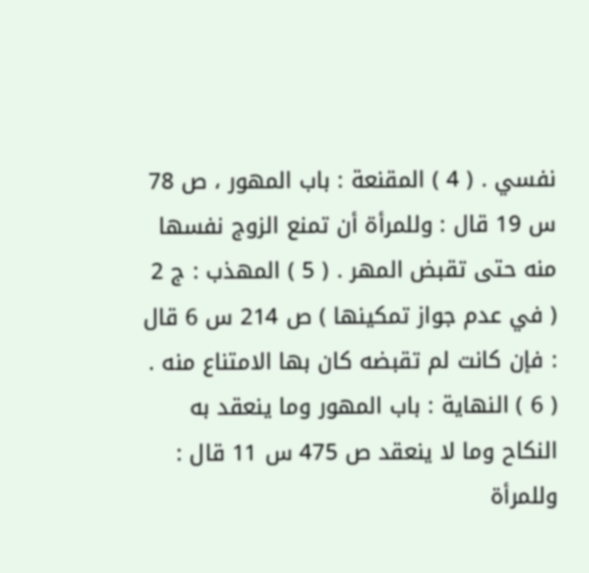نفسي . ( 4 ) المقنعة : باب المهور ، ص 78 س 19 قال : وللمرأة أن تمنع الزوج نفسها منه حتى تقبض المهر . ( 5 ) المهذب : ج 2 ( في عدم جواز تمكينها ) ص 214 س 6 قال : فإن كانت لم تقبضه كان بها الامتناع منه . ( 6 ) النهاية : باب المهور وما ينعقد به النكاح وما لا ينعقد ص 475 س 11 قال : وللمرأة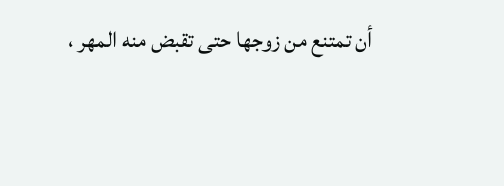أن تمتنع من زوجها حتى تقبض منه المهر ،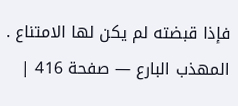فإذا قبضته لم يكن لها الامتناع .
المهذب البارع — صفحة 416 |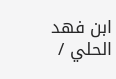ابن فهد الحلي /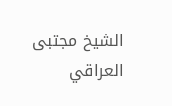الشيخ مجتبى العراقي